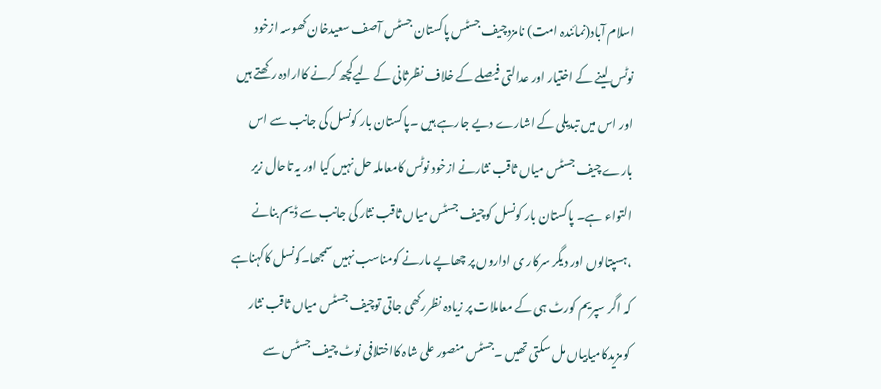اسلام آباد(نمائندہ امت) نامزدچیف جسٹس پاکستان جسٹس آصف سعیدخان کھوسہ ازخود نوٹس لینے کے اختیار اور عدالتی فیصلے کے خلاف نظرثانی کے لیےکچھ کرنے کاارادہ رکھتے ہیں اور اس میں تبدیلی کے اشارے دیے جارہے ہیں ۔پاکستان بار کونسل کی جانب سے اس بارے چیف جسٹس میاں ثاقب نثارنے ازخود نوٹس کامعاملہ حل نہیں کیا اور یہ تاحال زیر التواء ہے۔ پاکستان بار کونسل کوچیف جسٹس میاں ثاقب نثار کی جانب سے ڈیم بنانے ،ہسپتالوں اور دیگر سرکار ی اداروں پر چھاپے مارنے کومناسب نہیں سمجھا۔کونسل کاکہناہے کہ اگر سپریم کورٹ ہی کے معاملات پر زیادہ نظررکھی جاتی توچیف جسٹس میاں ثاقب نثار کومزیدکامیابیاں مل سکتی تھیں ۔جسٹس منصور علی شاہ کااختلافی نوٹ چیف جسٹس سے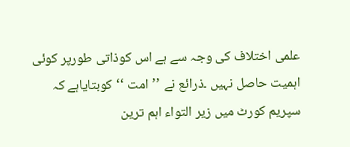علمی اختلاف کی وجہ سے ہے اس کوذاتی طورپر کوئی اہمیت حاصل نہیں ۔ذرائع نے ’’امت ‘‘کوبتایاہے کہ سپریم کورٹ میں زیر التواء اہم ترین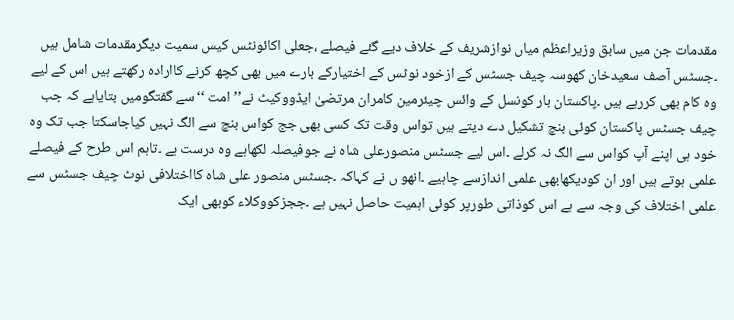مقدمات جن میں سابق وزیراعظم میاں نوازشریف کے خلاف دیے گئے فیصلے ،جعلی اکائونٹس کیس سمیت دیگرمقدمات شامل ہیں ۔جسٹس آصف سعیدخان کھوسہ چیف جسٹس کے ازخود نوٹس کے اختیارکے بارے میں بھی کچھ کرنے کاارادہ رکھتے ہیں اس کے لیے وہ کام بھی کررہے ہیں ۔پاکستان بار کونسل کے وائس چیئرمین کامران مرتضیٰ ایڈووکیٹ نے’’ امت ‘‘سے گفتگومیں بتایاہے کہ جب چیف جسٹس پاکستان کوئی بنچ تشکیل دے دیتے ہیں تواس وقت تک کسی بھی جج کواس بنچ سے الگ نہیں کیاجاسکتا جب تک وہ خود ہی اپنے آپ کواس سے الگ نہ کرلے ۔اس لیے جسٹس منصورعلی شاہ نے جوفیصلہ لکھاہے وہ درست ہے ۔تاہم اس طرح کے فیصلے علمی ہوتے ہیں اور ان کودیکھابھی علمی اندازسے چاہیے ۔انھو ں نے کہاکہ ۔جسٹس منصور علی شاہ کااختلافی نوٹ چیف جسٹس سے علمی اختلاف کی وجہ سے ہے اس کوذاتی طورپر کوئی اہمیت حاصل نہیں ہے ۔ججزکووکلاء کوبھی ایک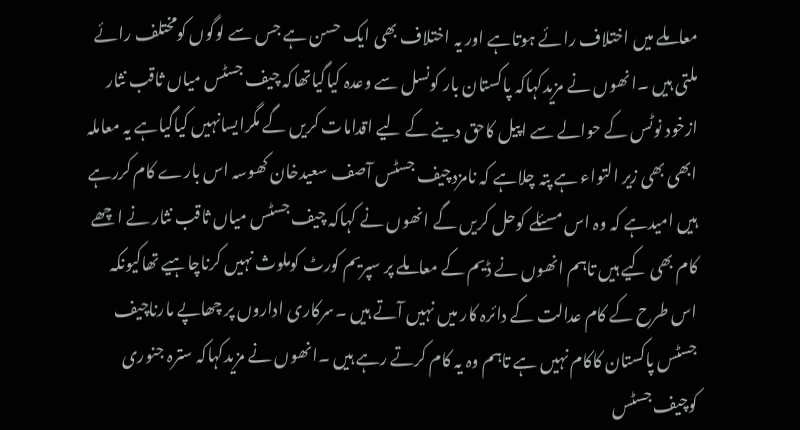معاملے میں اختلاف رائے ہوتاہے اور یہ اختلاف بھی ایک حسن ہے جس سے لوگوں کومختلف رائے ملتی ہیں ۔انھوں نے مزیدکہاکہ پاکستان بار کونسل سے وعدہ کیاگیاتھاکہ چیف جسٹس میاں ثاقب نثار ازخود نوٹس کے حوالے سے اپیل کاحق دینے کے لیے اقدامات کریں گے مگرایسانہیں کیاگیاہے یہ معاملہ ابھی بھی زیر التواء ہے پتہ چلاہے کہ نامزدچیف جسٹس آصف سعیدخان کھوسہ اس بارے کام کررہے ہیں امیدہے کہ وہ اس مسئلے کوحل کریں گے انھوں نے کہاکہ چیف جسٹس میاں ثاقب نثار نے اچھے کام بھی کیے ہیں تاہم انھوں نے ڈیم کے معاملے پر سپریم کورٹ کوملوث نہیں کرناچاہیے تھاکیونکہ اس طرح کے کام عدالت کے دائرہ کار میں نہیں آتے ہیں ۔سرکاری اداروں پر چھاپے مارناچیف جسٹس پاکستان کاکام نہیں ہے تاہم وہ یہ کام کرتے رہے ہیں ۔انھوں نے مزیدکہاکہ سترہ جنوری کوچیف جسٹس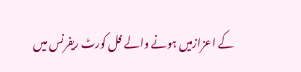کے اعزازمیں ہونے والے فل کورٹ ریفرنس میں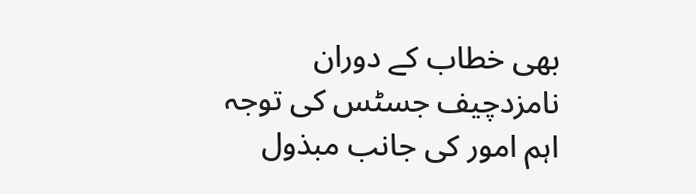بھی خطاب کے دوران نامزدچیف جسٹس کی توجہ اہم امور کی جانب مبذول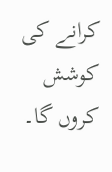کرانے کی کوشش کروں گا۔